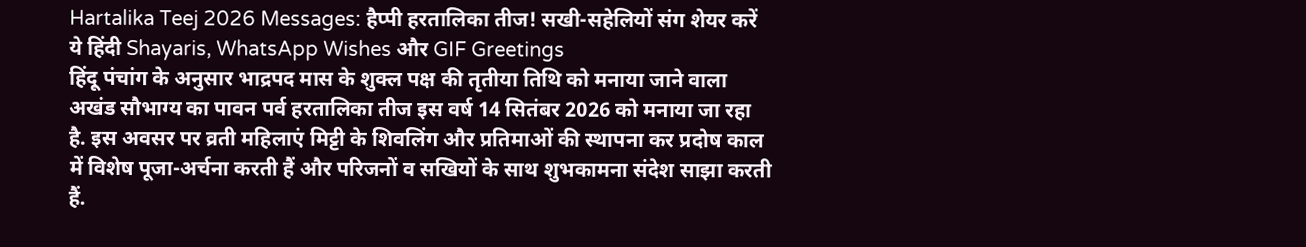Hartalika Teej 2026 Messages: हैप्पी हरतालिका तीज! सखी-सहेलियों संग शेयर करें ये हिंदी Shayaris, WhatsApp Wishes और GIF Greetings
हिंदू पंचांग के अनुसार भाद्रपद मास के शुक्ल पक्ष की तृतीया तिथि को मनाया जाने वाला अखंड सौभाग्य का पावन पर्व हरतालिका तीज इस वर्ष 14 सितंबर 2026 को मनाया जा रहा है. इस अवसर पर व्रती महिलाएं मिट्टी के शिवलिंग और प्रतिमाओं की स्थापना कर प्रदोष काल में विशेष पूजा-अर्चना करती हैं और परिजनों व सखियों के साथ शुभकामना संदेश साझा करती हैं.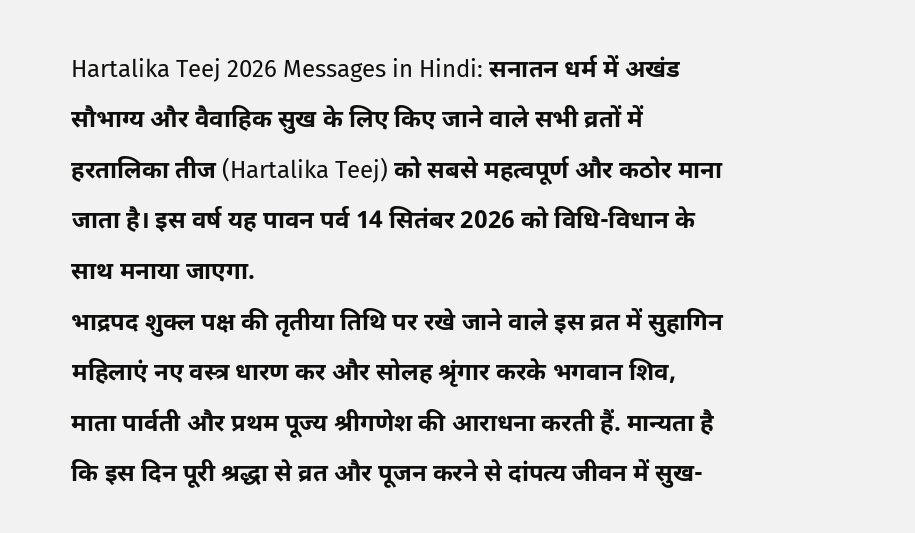Hartalika Teej 2026 Messages in Hindi: सनातन धर्म में अखंड सौभाग्य और वैवाहिक सुख के लिए किए जाने वाले सभी व्रतों में हरतालिका तीज (Hartalika Teej) को सबसे महत्वपूर्ण और कठोर माना जाता है। इस वर्ष यह पावन पर्व 14 सितंबर 2026 को विधि-विधान के साथ मनाया जाएगा.
भाद्रपद शुक्ल पक्ष की तृतीया तिथि पर रखे जाने वाले इस व्रत में सुहागिन महिलाएं नए वस्त्र धारण कर और सोलह श्रृंगार करके भगवान शिव, माता पार्वती और प्रथम पूज्य श्रीगणेश की आराधना करती हैं. मान्यता है कि इस दिन पूरी श्रद्धा से व्रत और पूजन करने से दांपत्य जीवन में सुख-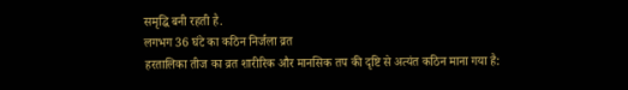समृद्धि बनी रहती है.
लगभग 36 घंटे का कठिन निर्जला व्रत
हरतालिका तीज का व्रत शारीरिक और मानसिक तप की दृष्टि से अत्यंत कठिन माना गया है: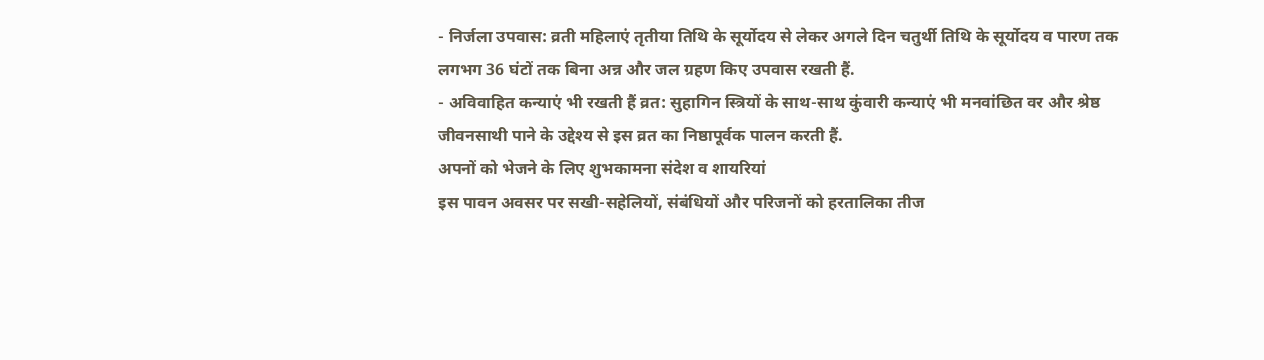- निर्जला उपवास: व्रती महिलाएं तृतीया तिथि के सूर्योदय से लेकर अगले दिन चतुर्थी तिथि के सूर्योदय व पारण तक लगभग 36 घंटों तक बिना अन्न और जल ग्रहण किए उपवास रखती हैं.
- अविवाहित कन्याएं भी रखती हैं व्रत: सुहागिन स्त्रियों के साथ-साथ कुंवारी कन्याएं भी मनवांछित वर और श्रेष्ठ जीवनसाथी पाने के उद्देश्य से इस व्रत का निष्ठापूर्वक पालन करती हैं.
अपनों को भेजने के लिए शुभकामना संदेश व शायरियां
इस पावन अवसर पर सखी-सहेलियों, संबंधियों और परिजनों को हरतालिका तीज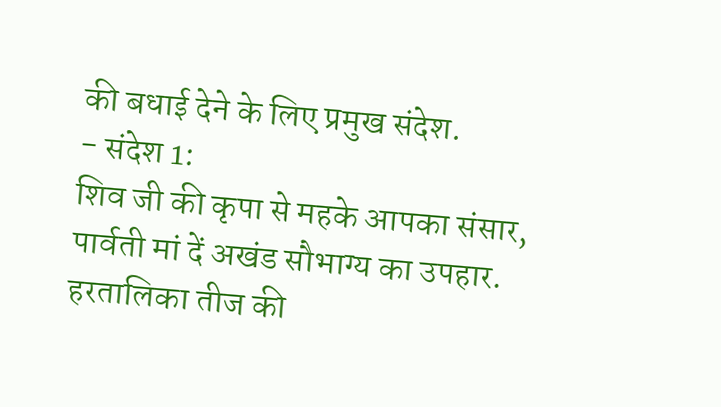की बधाई देने के लिए प्रमुख संदेश.
- संदेश 1:
शिव जी की कृपा से महके आपका संसार,
पार्वती मां दें अखंड सौभाग्य का उपहार.
हरतालिका तीज की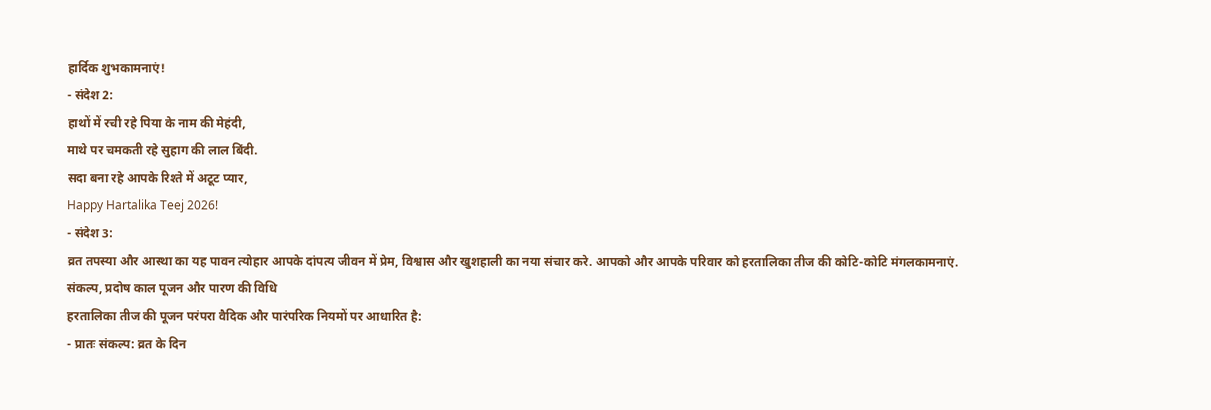हार्दिक शुभकामनाएं!
- संदेश 2:
हाथों में रची रहे पिया के नाम की मेहंदी,
माथे पर चमकती रहे सुहाग की लाल बिंदी.
सदा बना रहे आपके रिश्ते में अटूट प्यार,
Happy Hartalika Teej 2026!
- संदेश 3:
व्रत तपस्या और आस्था का यह पावन त्योहार आपके दांपत्य जीवन में प्रेम, विश्वास और खुशहाली का नया संचार करे. आपको और आपके परिवार को हरतालिका तीज की कोटि-कोटि मंगलकामनाएं.
संकल्प, प्रदोष काल पूजन और पारण की विधि
हरतालिका तीज की पूजन परंपरा वैदिक और पारंपरिक नियमों पर आधारित है:
- प्रातः संकल्प: व्रत के दिन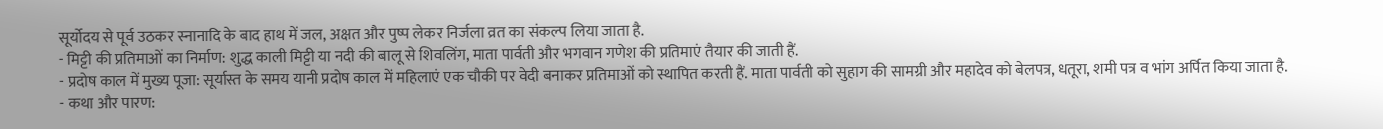सूर्योदय से पूर्व उठकर स्नानादि के बाद हाथ में जल, अक्षत और पुष्प लेकर निर्जला व्रत का संकल्प लिया जाता है.
- मिट्टी की प्रतिमाओं का निर्माण: शुद्ध काली मिट्टी या नदी की बालू से शिवलिंग, माता पार्वती और भगवान गणेश की प्रतिमाएं तैयार की जाती हैं.
- प्रदोष काल में मुख्य पूजा: सूर्यास्त के समय यानी प्रदोष काल में महिलाएं एक चौकी पर वेदी बनाकर प्रतिमाओं को स्थापित करती हैं. माता पार्वती को सुहाग की सामग्री और महादेव को बेलपत्र, धतूरा, शमी पत्र व भांग अर्पित किया जाता है.
- कथा और पारण: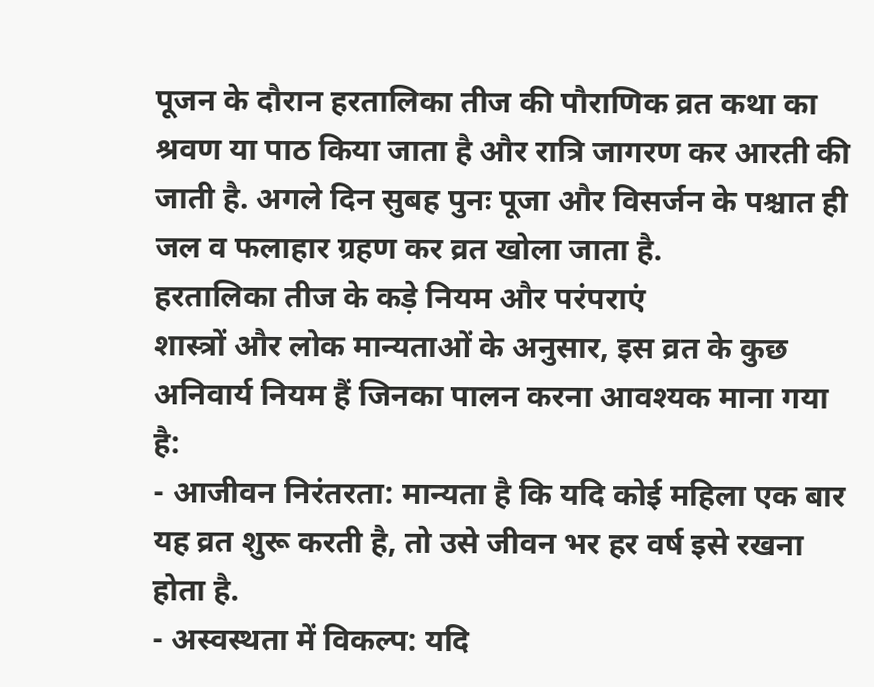पूजन के दौरान हरतालिका तीज की पौराणिक व्रत कथा का श्रवण या पाठ किया जाता है और रात्रि जागरण कर आरती की जाती है. अगले दिन सुबह पुनः पूजा और विसर्जन के पश्चात ही जल व फलाहार ग्रहण कर व्रत खोला जाता है.
हरतालिका तीज के कड़े नियम और परंपराएं
शास्त्रों और लोक मान्यताओं के अनुसार, इस व्रत के कुछ अनिवार्य नियम हैं जिनका पालन करना आवश्यक माना गया है:
- आजीवन निरंतरता: मान्यता है कि यदि कोई महिला एक बार यह व्रत शुरू करती है, तो उसे जीवन भर हर वर्ष इसे रखना होता है.
- अस्वस्थता में विकल्प: यदि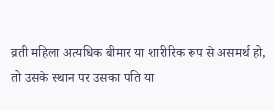व्रती महिला अत्यधिक बीमार या शारीरिक रूप से असमर्थ हो, तो उसके स्थान पर उसका पति या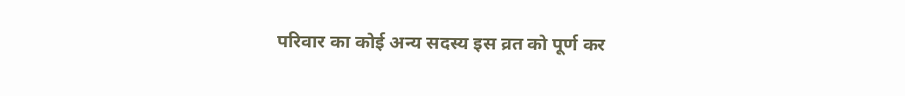परिवार का कोई अन्य सदस्य इस व्रत को पूर्ण कर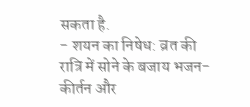सकता है.
- शयन का निषेध: व्रत की रात्रि में सोने के बजाय भजन-कीर्तन और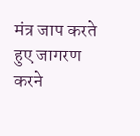मंत्र जाप करते हुए जागरण करने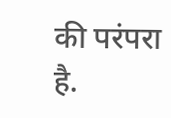की परंपरा है.